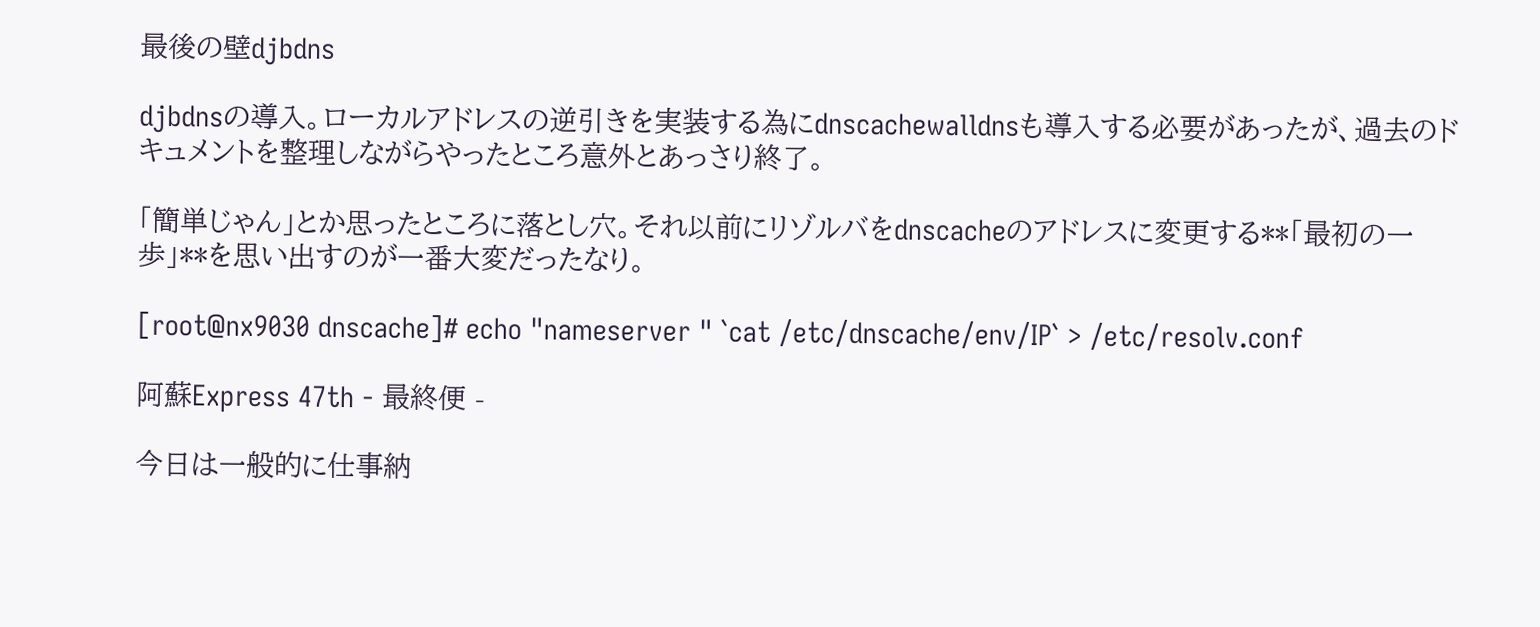最後の壁djbdns

djbdnsの導入。ローカルアドレスの逆引きを実装する為にdnscachewalldnsも導入する必要があったが、過去のドキュメントを整理しながらやったところ意外とあっさり終了。

「簡単じゃん」とか思ったところに落とし穴。それ以前にリゾルバをdnscacheのアドレスに変更する**「最初の一歩」**を思い出すのが一番大変だったなり。

[root@nx9030 dnscache]# echo "nameserver " `cat /etc/dnscache/env/IP` > /etc/resolv.conf

阿蘇Express 47th - 最終便 -

今日は一般的に仕事納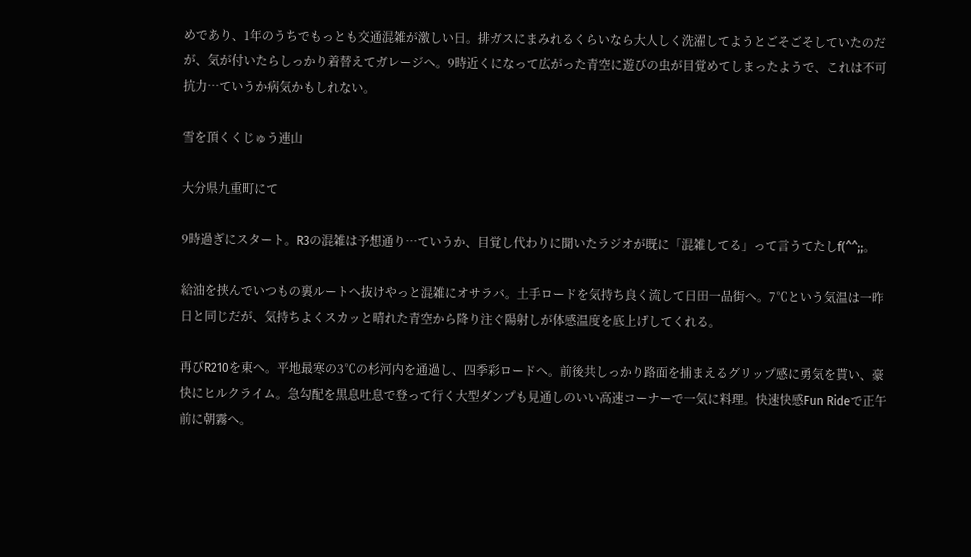めであり、1年のうちでもっとも交通混雑が激しい日。排ガスにまみれるくらいなら大人しく洗濯してようとごそごそしていたのだが、気が付いたらしっかり着替えてガレージへ。9時近くになって広がった青空に遊びの虫が目覚めてしまったようで、これは不可抗力…ていうか病気かもしれない。

雪を頂くくじゅう連山

大分県九重町にて

9時過ぎにスタート。R3の混雑は予想通り…ていうか、目覚し代わりに聞いたラジオが既に「混雑してる」って言うてたしf(^^;;。

給油を挟んでいつもの裏ルートへ抜けやっと混雑にオサラバ。土手ロードを気持ち良く流して日田一品街へ。7℃という気温は一昨日と同じだが、気持ちよくスカッと晴れた青空から降り注ぐ陽射しが体感温度を底上げしてくれる。

再びR210を東へ。平地最寒の3℃の杉河内を通過し、四季彩ロードへ。前後共しっかり路面を捕まえるグリップ感に勇気を貰い、豪快にヒルクライム。急勾配を黒息吐息で登って行く大型ダンプも見通しのいい高速コーナーで一気に料理。快速快感Fun Rideで正午前に朝霧へ。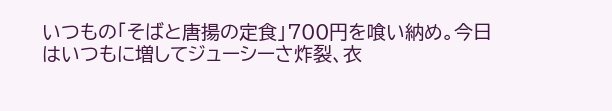いつもの「そばと唐揚の定食」700円を喰い納め。今日はいつもに増してジューシーさ炸裂、衣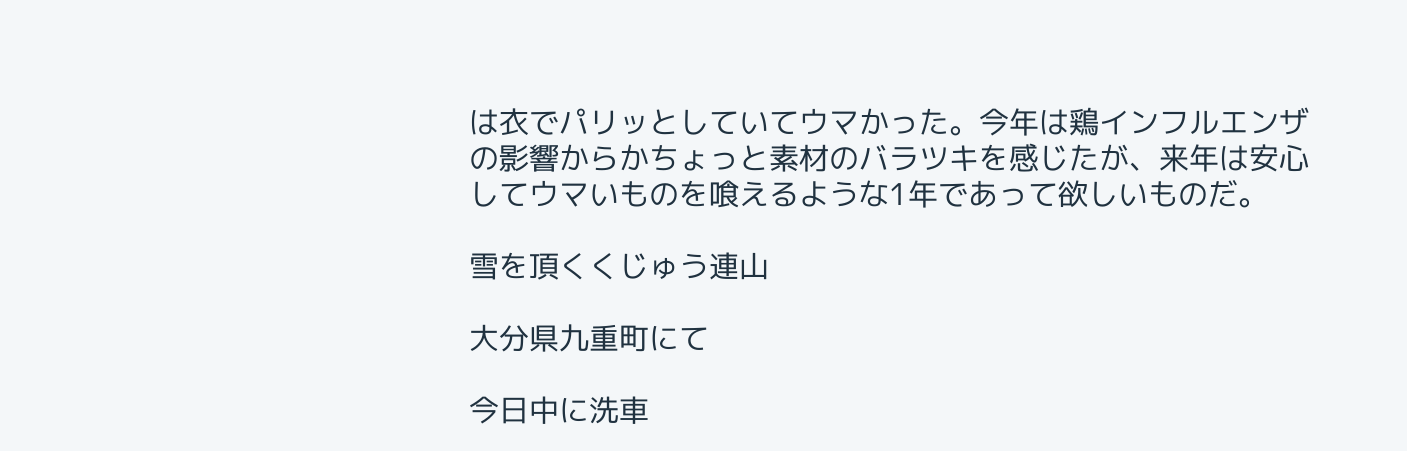は衣でパリッとしていてウマかった。今年は鶏インフルエンザの影響からかちょっと素材のバラツキを感じたが、来年は安心してウマいものを喰えるような1年であって欲しいものだ。

雪を頂くくじゅう連山

大分県九重町にて

今日中に洗車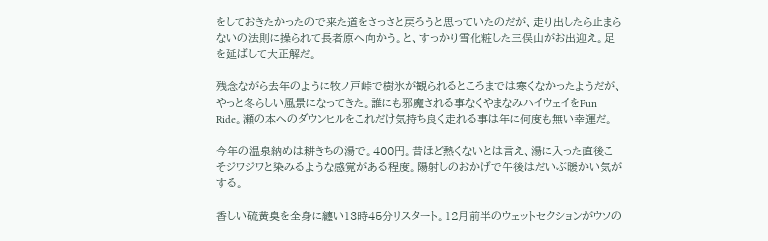をしておきたかったので来た道をさっさと戻ろうと思っていたのだが、走り出したら止まらないの法則に操られて長者原へ向かう。と、すっかり雪化粧した三俣山がお出迎え。足を延ばして大正解だ。

残念ながら去年のように牧ノ戸峠で樹氷が観られるところまでは寒くなかったようだが、やっと冬らしい風景になってきた。誰にも邪魔される事なくやまなみハイウェイをFun Ride。瀬の本へのダウンヒルをこれだけ気持ち良く走れる事は年に何度も無い幸運だ。

今年の温泉納めは耕きちの湯で。400円。昔ほど熱くないとは言え、湯に入った直後こそジワジワと染みるような感覚がある程度。陽射しのおかげで午後はだいぶ暖かい気がする。

香しい硫黄臭を全身に纏い13時45分リスタート。12月前半のウェットセクションがウソの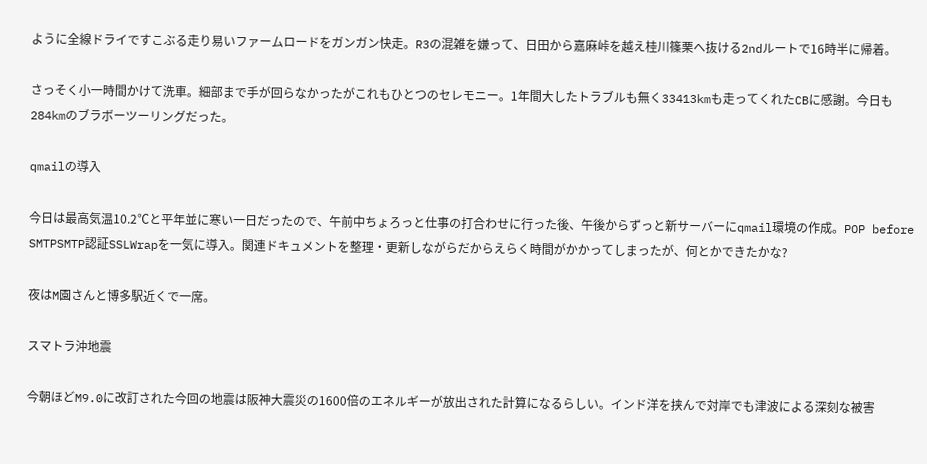ように全線ドライですこぶる走り易いファームロードをガンガン快走。R3の混雑を嫌って、日田から嘉麻峠を越え桂川篠栗へ抜ける2ndルートで16時半に帰着。

さっそく小一時間かけて洗車。細部まで手が回らなかったがこれもひとつのセレモニー。1年間大したトラブルも無く33413kmも走ってくれたCBに感謝。今日も284kmのブラボーツーリングだった。

qmailの導入

今日は最高気温10.2℃と平年並に寒い一日だったので、午前中ちょろっと仕事の打合わせに行った後、午後からずっと新サーバーにqmail環境の作成。POP before SMTPSMTP認証SSLWrapを一気に導入。関連ドキュメントを整理・更新しながらだからえらく時間がかかってしまったが、何とかできたかな?

夜はM園さんと博多駅近くで一席。

スマトラ沖地震

今朝ほどM9.0に改訂された今回の地震は阪神大震災の1600倍のエネルギーが放出された計算になるらしい。インド洋を挟んで対岸でも津波による深刻な被害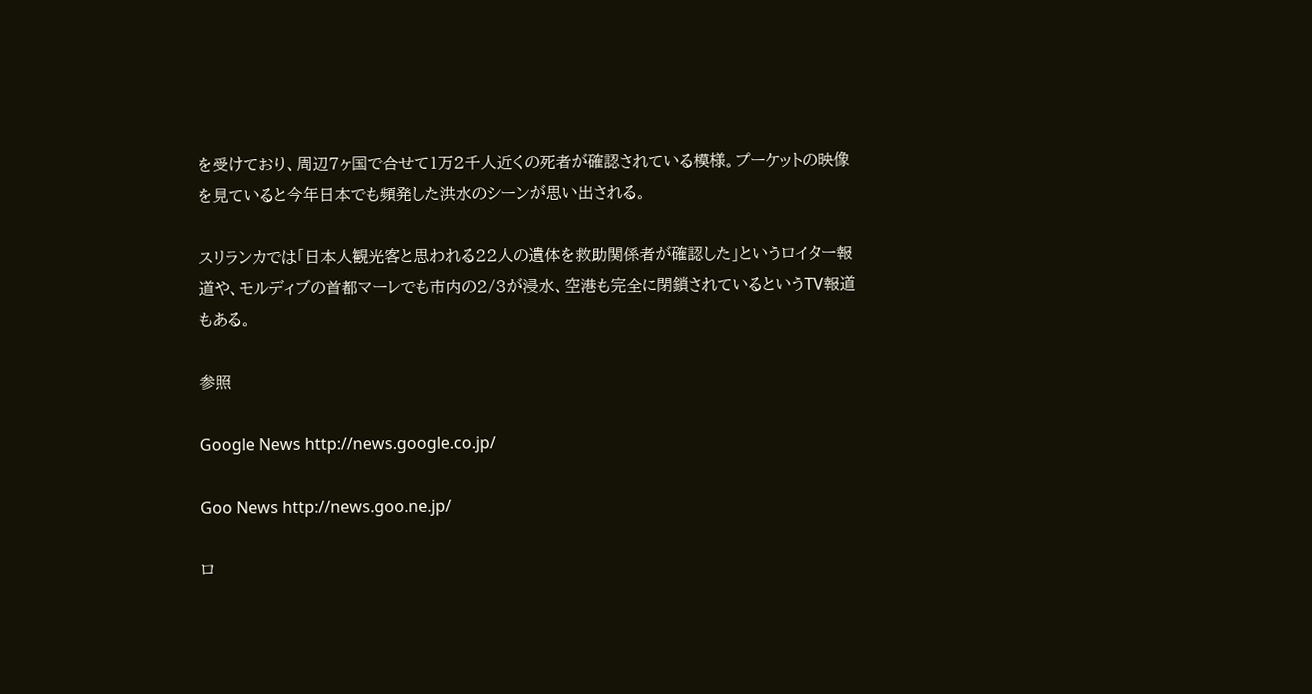を受けており、周辺7ヶ国で合せて1万2千人近くの死者が確認されている模様。プーケットの映像を見ていると今年日本でも頻発した洪水のシーンが思い出される。

スリランカでは「日本人観光客と思われる22人の遺体を救助関係者が確認した」というロイター報道や、モルディブの首都マーレでも市内の2/3が浸水、空港も完全に閉鎖されているというTV報道もある。

参照

Google News http://news.google.co.jp/

Goo News http://news.goo.ne.jp/

ロ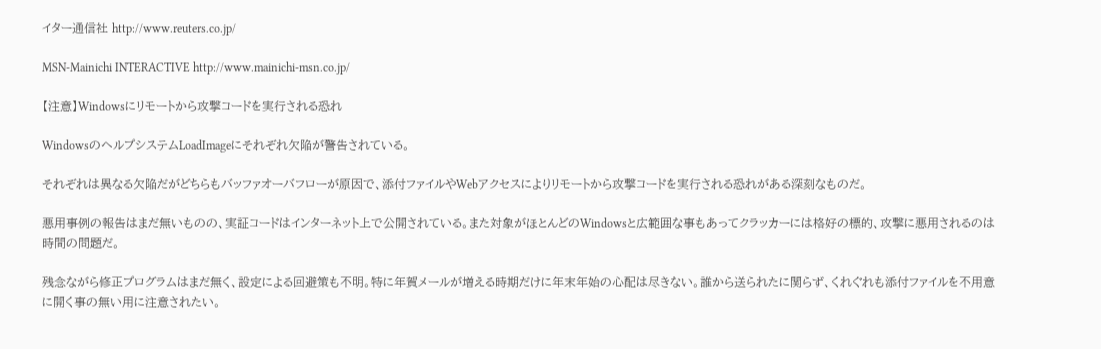イター通信社 http://www.reuters.co.jp/

MSN-Mainichi INTERACTIVE http://www.mainichi-msn.co.jp/

【注意】Windowsにリモートから攻撃コードを実行される恐れ

WindowsのヘルプシステムLoadImageにそれぞれ欠陥が警告されている。

それぞれは異なる欠陥だがどちらもバッファオーバフローが原因で、添付ファイルやWebアクセスによりリモートから攻撃コードを実行される恐れがある深刻なものだ。

悪用事例の報告はまだ無いものの、実証コードはインターネット上で公開されている。また対象がほとんどのWindowsと広範囲な事もあってクラッカーには格好の標的、攻撃に悪用されるのは時間の問題だ。

残念ながら修正プログラムはまだ無く、設定による回避策も不明。特に年賀メールが増える時期だけに年末年始の心配は尽きない。誰から送られたに関らず、くれぐれも添付ファイルを不用意に開く事の無い用に注意されたい。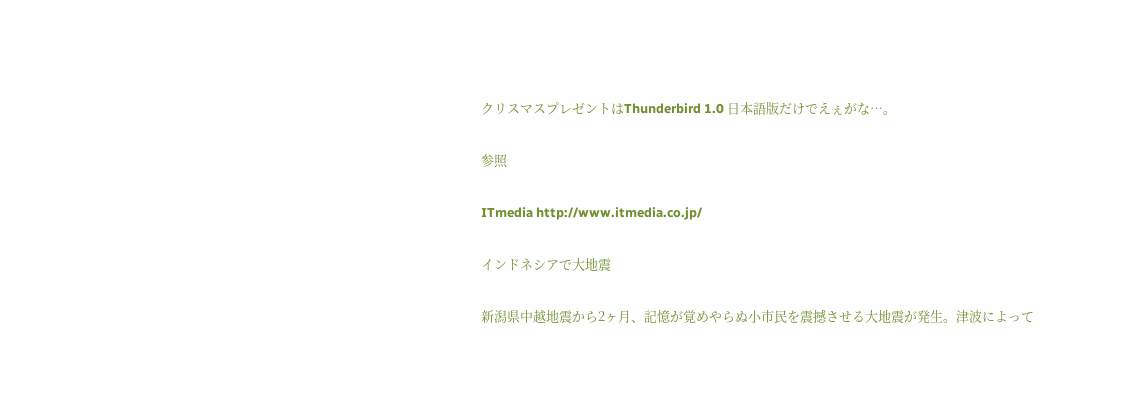クリスマスプレゼントはThunderbird 1.0 日本語版だけでえぇがな…。

参照

ITmedia http://www.itmedia.co.jp/

インドネシアで大地震

新潟県中越地震から2ヶ月、記憶が覚めやらぬ小市民を震撼させる大地震が発生。津波によって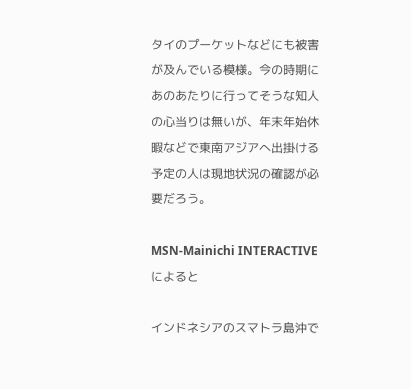タイのプーケットなどにも被害が及んでいる模様。今の時期にあのあたりに行ってそうな知人の心当りは無いが、年末年始休暇などで東南アジアへ出掛ける予定の人は現地状況の確認が必要だろう。

MSN-Mainichi INTERACTIVEによると

インドネシアのスマトラ島沖で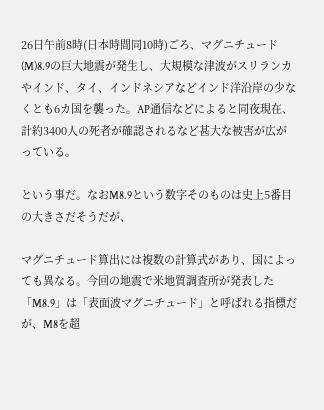26日午前8時(日本時間同10時)ごろ、マグニチュード(M)8.9の巨大地震が発生し、大規模な津波がスリランカやインド、タイ、インドネシアなどインド洋沿岸の少なくとも6カ国を襲った。AP通信などによると同夜現在、計約3400人の死者が確認されるなど甚大な被害が広がっている。

という事だ。なおM8.9という数字そのものは史上5番目の大きさだそうだが、

マグニチュード算出には複数の計算式があり、国によっても異なる。今回の地震で米地質調査所が発表した「M8.9」は「表面波マグニチュード」と呼ばれる指標だが、M8を超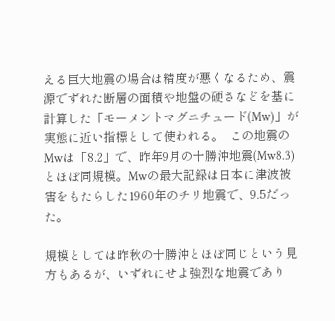える巨大地震の場合は精度が悪くなるため、震源でずれた断層の面積や地盤の硬さなどを基に計算した「モーメントマグニチュード(Mw)」が実態に近い指標として使われる。  この地震のMwは「8.2」で、昨年9月の十勝沖地震(Mw8.3)とほぼ同規模。Mwの最大記録は日本に津波被害をもたらした1960年のチリ地震で、9.5だった。

規模としては昨秋の十勝沖とほぼ同じという見方もあるが、いずれにせよ強烈な地震であり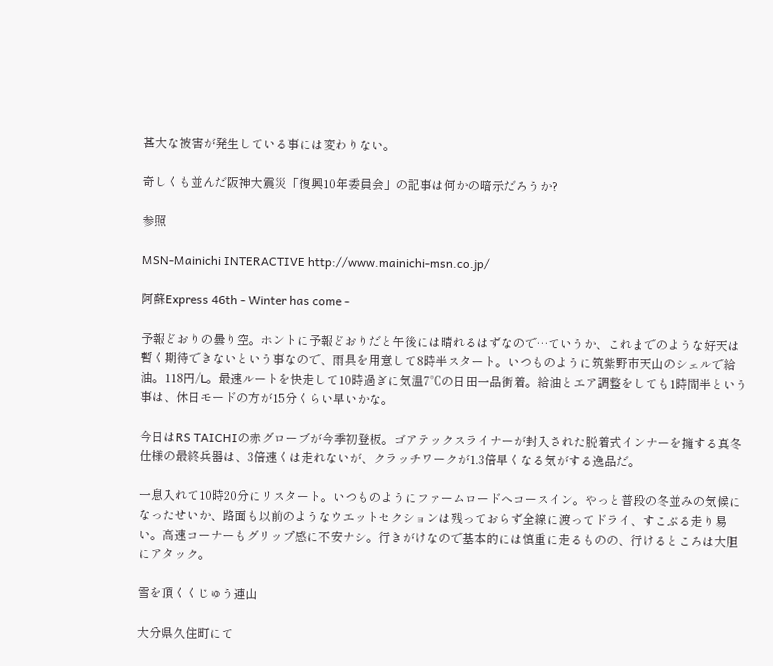甚大な被害が発生している事には変わりない。

奇しくも並んだ阪神大震災「復興10年委員会」の記事は何かの暗示だろうか?

参照

MSN-Mainichi INTERACTIVE http://www.mainichi-msn.co.jp/

阿蘇Express 46th - Winter has come -

予報どおりの曇り空。ホントに予報どおりだと午後には晴れるはずなので…ていうか、これまでのような好天は暫く期待できないという事なので、雨具を用意して8時半スタート。いつものように筑紫野市天山のシェルで給油。118円/L。最速ルートを快走して10時過ぎに気温7℃の日田一品街着。給油とエア調整をしても1時間半という事は、休日モードの方が15分くらい早いかな。

今日はRS TAICHIの赤グローブが今季初登板。ゴアテックスライナーが封入された脱着式インナーを擁する真冬仕様の最終兵器は、3倍速くは走れないが、クラッチワークが1.3倍早くなる気がする逸品だ。

一息入れて10時20分にリスタート。いつものようにファームロードへコースイン。やっと普段の冬並みの気候になったせいか、路面も以前のようなウエットセクションは残っておらず全線に渡ってドライ、すこぶる走り易い。高速コーナーもグリップ感に不安ナシ。行きがけなので基本的には慎重に走るものの、行けるところは大胆にアタック。

雪を頂くくじゅう連山

大分県久住町にて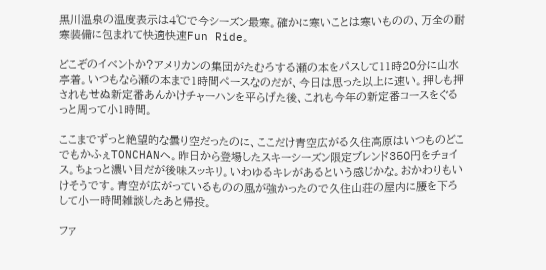黒川温泉の温度表示は4℃で今シーズン最寒。確かに寒いことは寒いものの、万全の耐寒装備に包まれて快適快速Fun Ride。

どこぞのイベントか?アメリカンの集団がたむろする瀬の本をパスして11時20分に山水亭着。いつもなら瀬の本まで1時間ペースなのだが、今日は思った以上に速い。押しも押されもせぬ新定番あんかけチャーハンを平らげた後、これも今年の新定番コースをぐるっと周って小1時間。

ここまでずっと絶望的な曇り空だったのに、ここだけ青空広がる久住高原はいつものどこでもかふぇTONCHANへ。昨日から登場したスキーシーズン限定ブレンド350円をチョイス。ちょっと濃い目だが後味スッキリ。いわゆるキレがあるという感じかな。おかわりもいけそうです。青空が広がっているものの風が強かったので久住山荘の屋内に腰を下ろして小一時間雑談したあと帰投。

ファ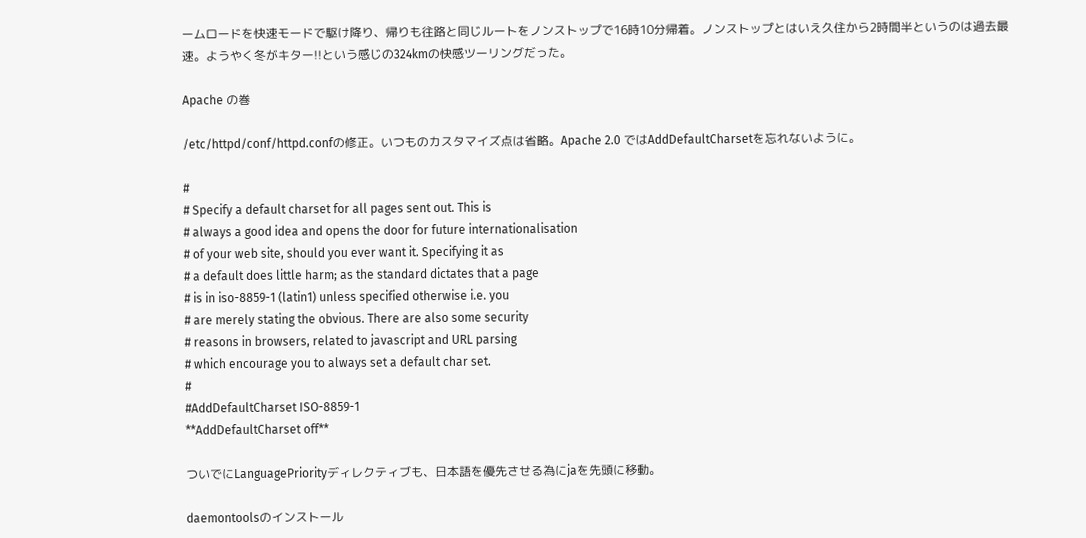ームロードを快速モードで駆け降り、帰りも往路と同じルートをノンストップで16時10分帰着。ノンストップとはいえ久住から2時間半というのは過去最速。ようやく冬がキター!!という感じの324kmの快感ツーリングだった。

Apache の巻

/etc/httpd/conf/httpd.confの修正。いつものカスタマイズ点は省略。Apache 2.0 ではAddDefaultCharsetを忘れないように。

#
# Specify a default charset for all pages sent out. This is
# always a good idea and opens the door for future internationalisation
# of your web site, should you ever want it. Specifying it as
# a default does little harm; as the standard dictates that a page
# is in iso-8859-1 (latin1) unless specified otherwise i.e. you
# are merely stating the obvious. There are also some security
# reasons in browsers, related to javascript and URL parsing
# which encourage you to always set a default char set.
#
#AddDefaultCharset ISO-8859-1
**AddDefaultCharset off**

ついでにLanguagePriorityディレクティブも、日本語を優先させる為にjaを先頭に移動。

daemontoolsのインストール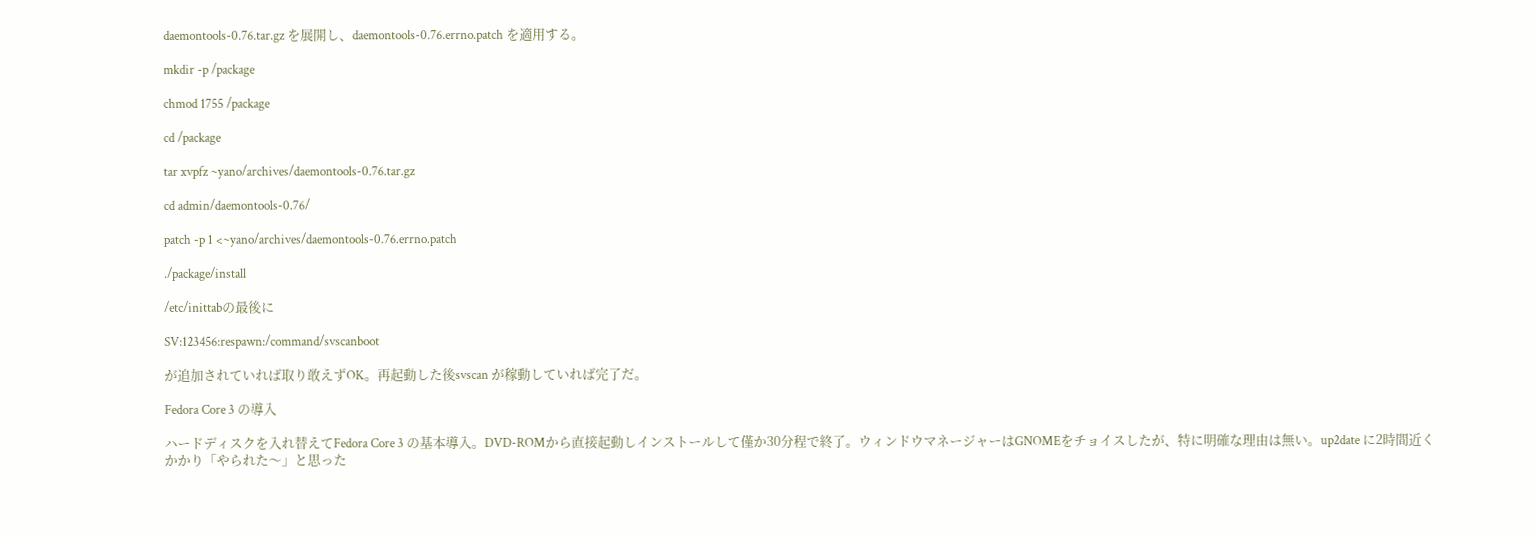daemontools-0.76.tar.gz を展開し、daemontools-0.76.errno.patch を適用する。

mkdir -p /package

chmod 1755 /package

cd /package

tar xvpfz ~yano/archives/daemontools-0.76.tar.gz

cd admin/daemontools-0.76/

patch -p 1 <~yano/archives/daemontools-0.76.errno.patch

./package/install

/etc/inittabの最後に

SV:123456:respawn:/command/svscanboot

が追加されていれば取り敢えずOK。再起動した後svscan が稼動していれば完了だ。

Fedora Core 3 の導入

ハードディスクを入れ替えてFedora Core 3 の基本導入。DVD-ROMから直接起動しインストールして僅か30分程で終了。ウィンドウマネージャーはGNOMEをチョイスしたが、特に明確な理由は無い。up2date に2時間近くかかり「やられた〜」と思った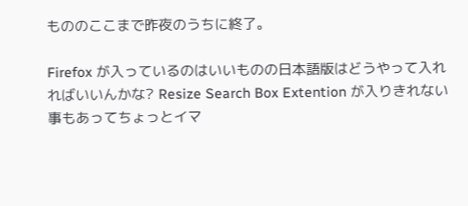もののここまで昨夜のうちに終了。

Firefox が入っているのはいいものの日本語版はどうやって入れればいいんかな? Resize Search Box Extention が入りきれない事もあってちょっとイマ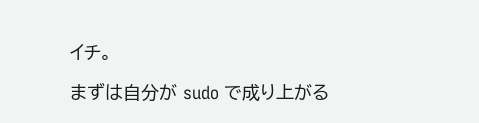イチ。

まずは自分が sudo で成り上がる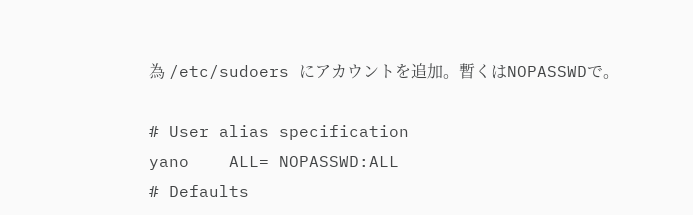為 /etc/sudoers にアカウントを追加。暫くはNOPASSWDで。

# User alias specification
yano    ALL= NOPASSWD:ALL
# Defaults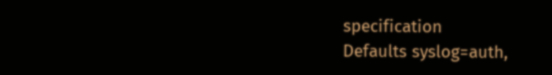specification
Defaults syslog=auth,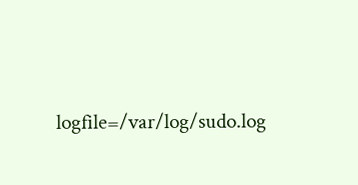logfile=/var/log/sudo.log